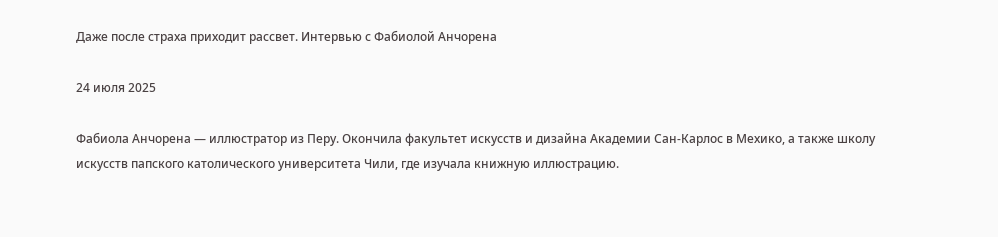Даже после страха приходит рассвет. Интервью с Фабиолой Анчорена

24 июля 2025

Фабиола Анчорена — иллюстратор из Перу. Окончила факультет искусств и дизайна Академии Сан-Карлос в Мехико, а также школу искусств папского католического университета Чили, где изучала книжную иллюстрацию.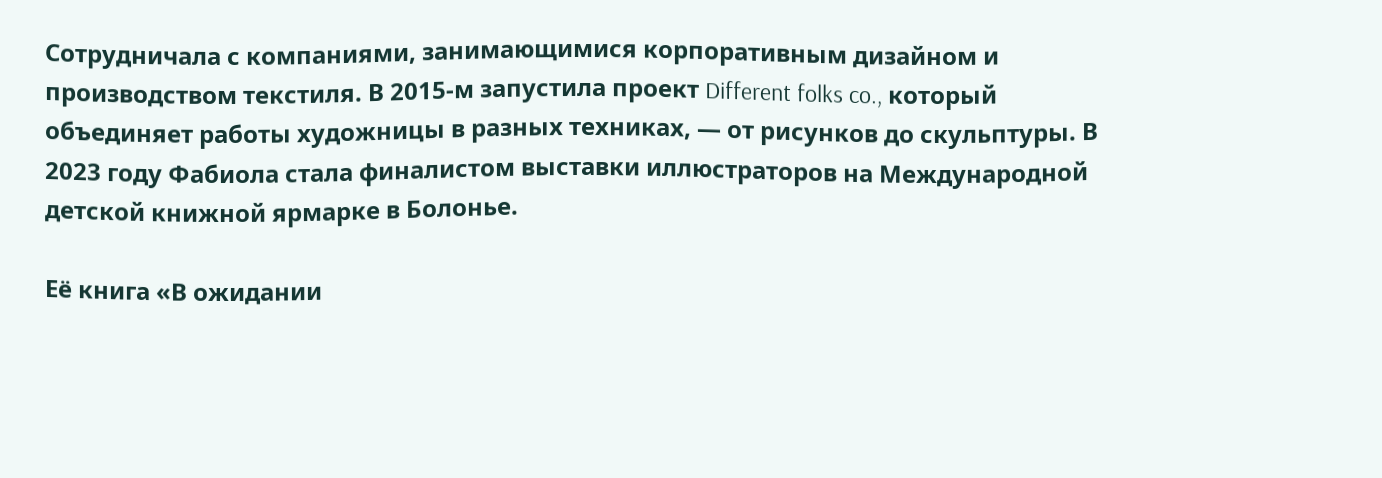Сотрудничала с компаниями, занимающимися корпоративным дизайном и производством текстиля. В 2015-м запустила проект Different folks co., который объединяет работы художницы в разных техниках, — от рисунков до скульптуры. В 2023 году Фабиола стала финалистом выставки иллюстраторов на Международной детской книжной ярмарке в Болонье.

Её книга «В ожидании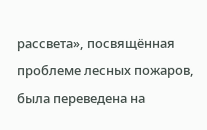рассвета», посвящённая проблеме лесных пожаров, была переведена на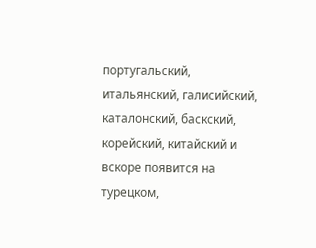португальский, итальянский, галисийский, каталонский, баскский, корейский, китайский и вскоре появится на турецком,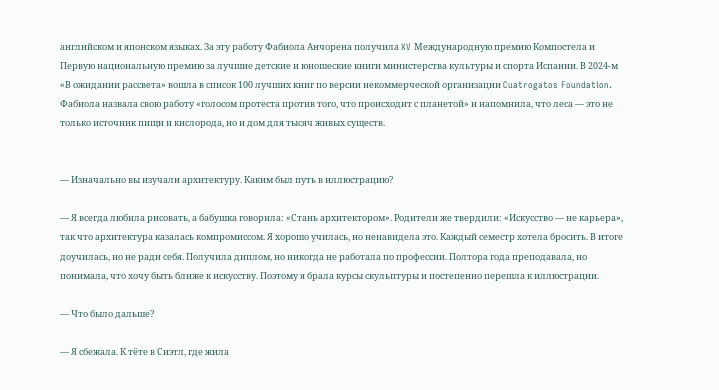английском и японском языках. За эту работу Фабиола Анчорена получила XV Международную премию Компостела и Первую национальную премию за лучшие детские и юношеские книги министерства культуры и спорта Испании. В 2024-м «В ожидании рассвета» вошла в список 100 лучших книг по версии некоммерческой организации Cuatrogatos Foundation. Фабиола назвала свою работу «голосом протеста против того, что происходит с планетой» и напомнила, что леса — это не только источник пищи и кислорода, но и дом для тысяч живых существ.


— Изначально вы изучали архитектуру. Каким был путь в иллюстрацию?

— Я всегда любила рисовать, а бабушка говорила: «Стань архитектором». Родители же твердили: «Искусство — не карьера», так что архитектура казалась компромиссом. Я хорошо училась, но ненавидела это. Каждый семестр хотела бросить. В итоге доучилась, но не ради себя. Получила диплом, но никогда не работала по профессии. Полтора года преподавала, но понимала, что хочу быть ближе к искусству. Поэтому я брала курсы скульптуры и постепенно перешла к иллюстрации.

— Что было дальше?

— Я сбежала. К тёте в Сиэтл, где жила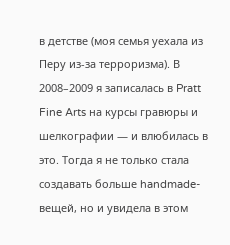в детстве (моя семья уехала из Перу из-за терроризма). В 2008–2009 я записалась в Pratt Fine Arts на курсы гравюры и шелкографии — и влюбилась в это. Тогда я не только стала создавать больше handmade-вещей, но и увидела в этом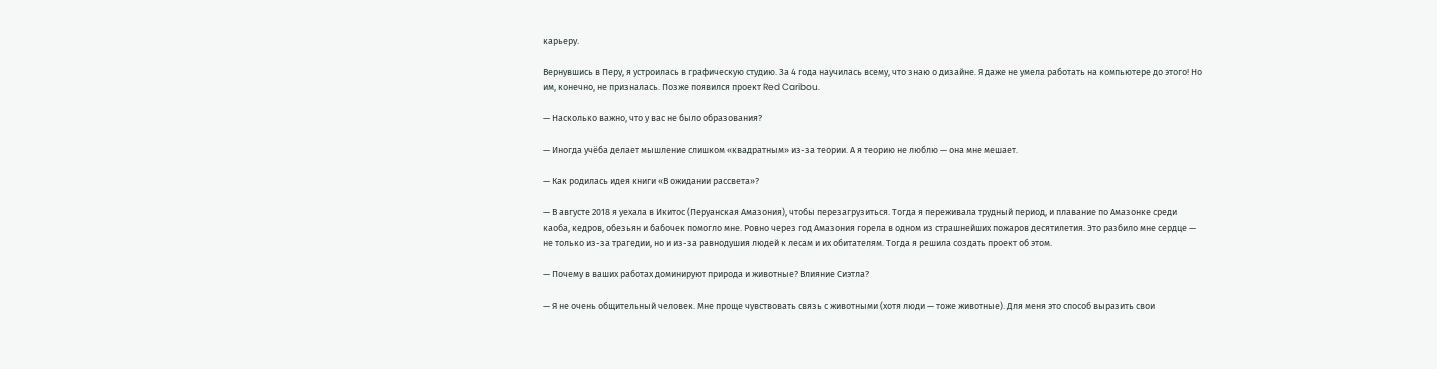карьеру.

Вернувшись в Перу, я устроилась в графическую студию. За 4 года научилась всему, что знаю о дизайне. Я даже не умела работать на компьютере до этого! Но им, конечно, не призналась. Позже появился проект Red Caribou.

— Насколько важно, что у вас не было образования?

— Иногда учёба делает мышление слишком «квадратным» из-за теории. А я теорию не люблю — она мне мешает.

— Как родилась идея книги «В ожидании рассвета»?

— В августе 2018 я уехала в Икитос (Перуанская Амазония), чтобы перезагрузиться. Тогда я переживала трудный период, и плавание по Амазонке среди каоба, кедров, обезьян и бабочек помогло мне. Ровно через год Амазония горела в одном из страшнейших пожаров десятилетия. Это разбило мне сердце — не только из-за трагедии, но и из-за равнодушия людей к лесам и их обитателям. Тогда я решила создать проект об этом.

— Почему в ваших работах доминируют природа и животные? Влияние Сиэтла?

— Я не очень общительный человек. Мне проще чувствовать связь с животными (хотя люди — тоже животные). Для меня это способ выразить свои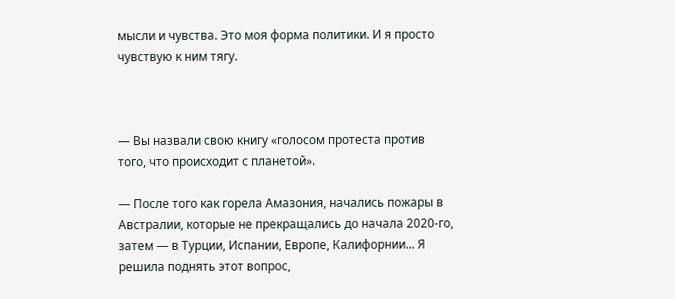мысли и чувства. Это моя форма политики. И я просто чувствую к ним тягу.



— Вы назвали свою книгу «голосом протеста против того, что происходит с планетой».

— После того как горела Амазония, начались пожары в Австралии, которые не прекращались до начала 2020-го, затем — в Турции, Испании, Европе, Калифорнии... Я решила поднять этот вопрос,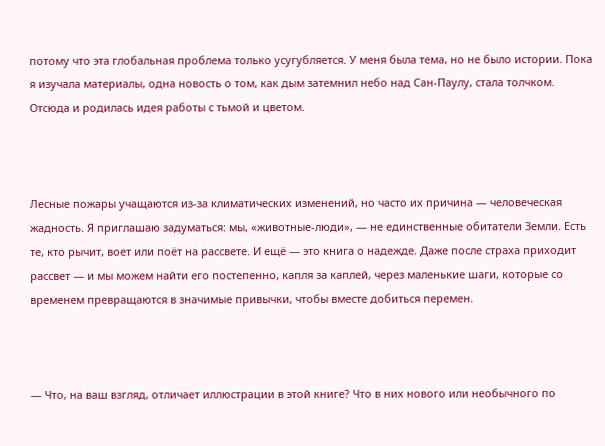потому что эта глобальная проблема только усугубляется. У меня была тема, но не было истории. Пока я изучала материалы, одна новость о том, как дым затемнил небо над Сан-Паулу, стала толчком. Отсюда и родилась идея работы с тьмой и цветом.



Лесные пожары учащаются из-за климатических изменений, но часто их причина — человеческая жадность. Я приглашаю задуматься: мы, «животные-люди», — не единственные обитатели Земли. Есть те, кто рычит, воет или поёт на рассвете. И ещё — это книга о надежде. Даже после страха приходит рассвет — и мы можем найти его постепенно, капля за каплей, через маленькие шаги, которые со временем превращаются в значимые привычки, чтобы вместе добиться перемен.



— Что, на ваш взгляд, отличает иллюстрации в этой книге? Что в них нового или необычного по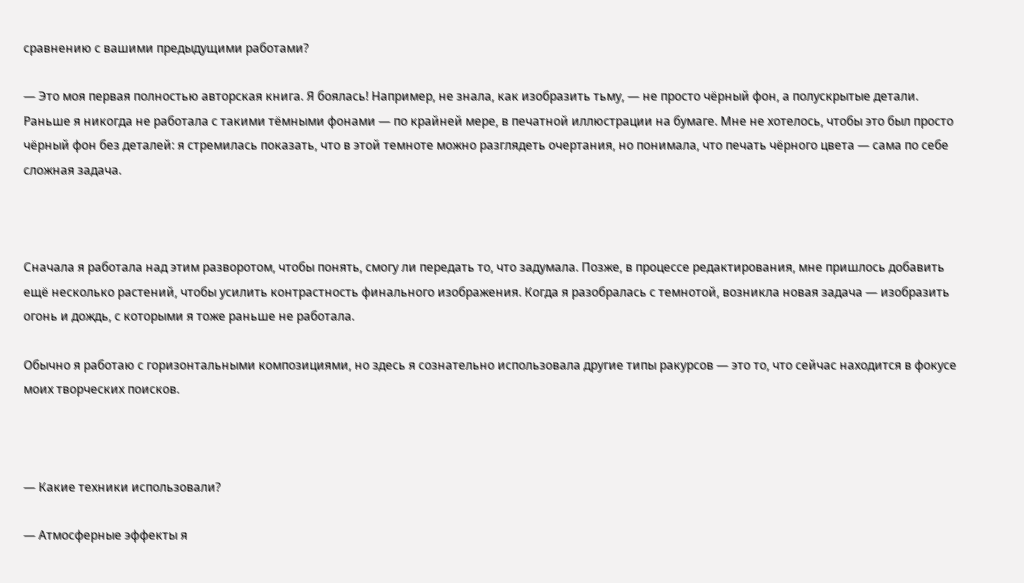сравнению с вашими предыдущими работами?

— Это моя первая полностью авторская книга. Я боялась! Например, не знала, как изобразить тьму, — не просто чёрный фон, а полускрытые детали. Раньше я никогда не работала с такими тёмными фонами — по крайней мере, в печатной иллюстрации на бумаге. Мне не хотелось, чтобы это был просто чёрный фон без деталей: я стремилась показать, что в этой темноте можно разглядеть очертания, но понимала, что печать чёрного цвета — сама по себе сложная задача.



Сначала я работала над этим разворотом, чтобы понять, смогу ли передать то, что задумала. Позже, в процессе редактирования, мне пришлось добавить ещё несколько растений, чтобы усилить контрастность финального изображения. Когда я разобралась с темнотой, возникла новая задача — изобразить огонь и дождь, с которыми я тоже раньше не работала.

Обычно я работаю с горизонтальными композициями, но здесь я сознательно использовала другие типы ракурсов — это то, что сейчас находится в фокусе моих творческих поисков.



— Какие техники использовали?

— Атмосферные эффекты я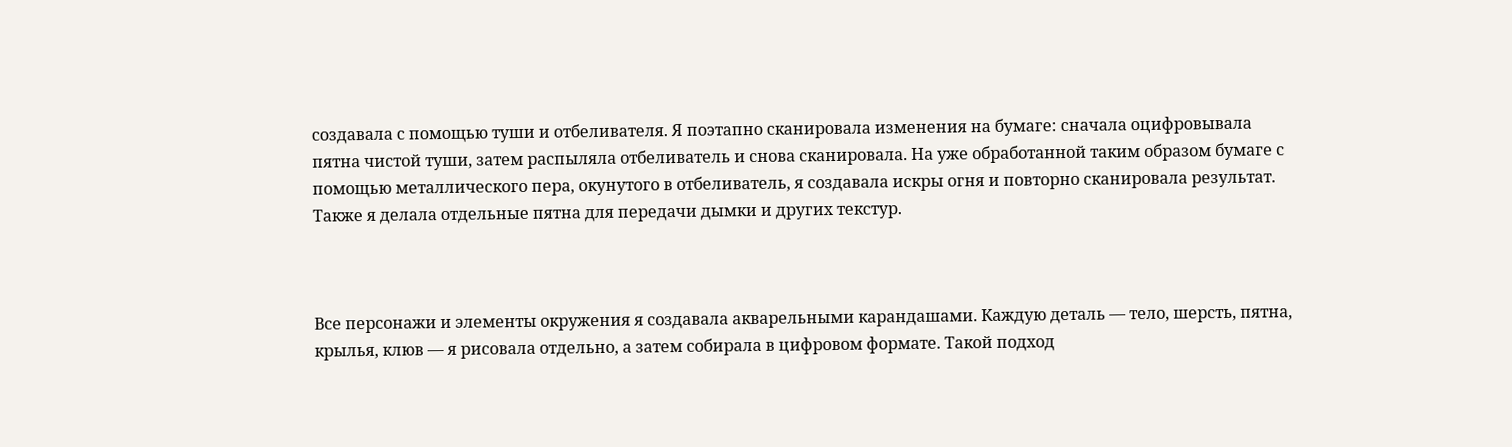создавала с помощью туши и отбеливателя. Я поэтапно сканировала изменения на бумаге: сначала оцифровывала пятна чистой туши, затем распыляла отбеливатель и снова сканировала. На уже обработанной таким образом бумаге с помощью металлического пера, окунутого в отбеливатель, я создавала искры огня и повторно сканировала результат. Также я делала отдельные пятна для передачи дымки и других текстур.



Все персонажи и элементы окружения я создавала акварельными карандашами. Каждую деталь — тело, шерсть, пятна, крылья, клюв — я рисовала отдельно, а затем собирала в цифровом формате. Такой подход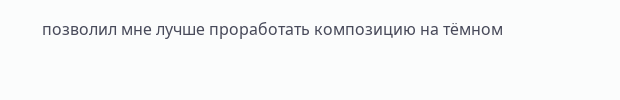позволил мне лучше проработать композицию на тёмном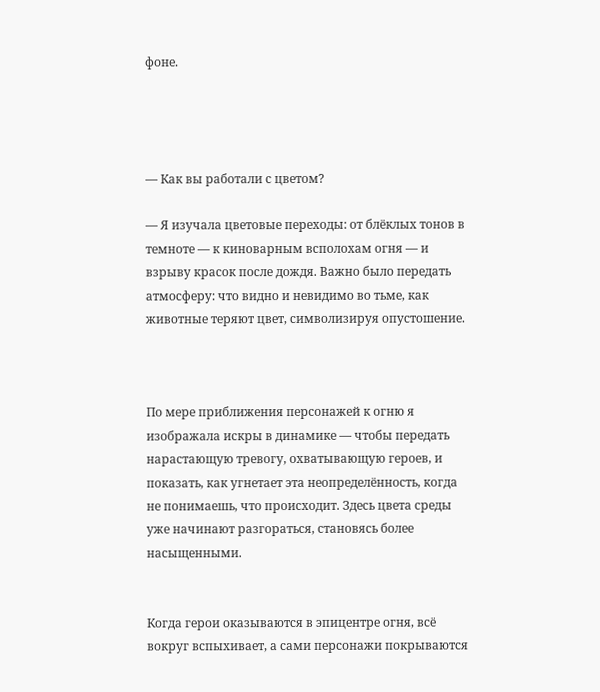фоне.




— Как вы работали с цветом?

— Я изучала цветовые переходы: от блёклых тонов в темноте — к киноварным всполохам огня — и взрыву красок после дождя. Важно было передать атмосферу: что видно и невидимо во тьме, как животные теряют цвет, символизируя опустошение.



По мере приближения персонажей к огню я изображала искры в динамике — чтобы передать нарастающую тревогу, охватывающую героев, и показать, как угнетает эта неопределённость, когда не понимаешь, что происходит. Здесь цвета среды уже начинают разгораться, становясь более насыщенными.


Когда герои оказываются в эпицентре огня, всё вокруг вспыхивает, а сами персонажи покрываются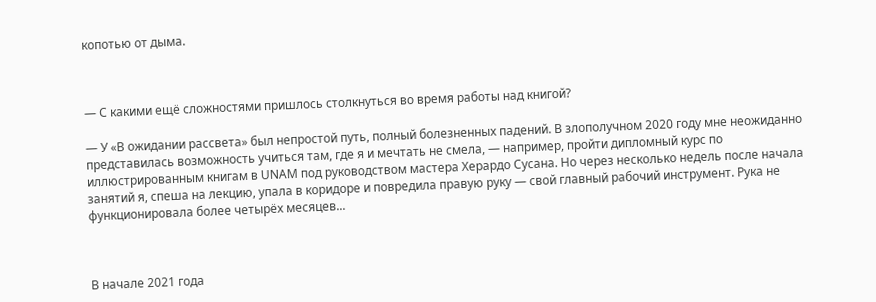копотью от дыма.



— С какими ещё сложностями пришлось столкнуться во время работы над книгой?

— У «В ожидании рассвета» был непростой путь, полный болезненных падений. В злополучном 2020 году мне неожиданно представилась возможность учиться там, где я и мечтать не смела, — например, пройти дипломный курс по иллюстрированным книгам в UNAM под руководством мастера Херардо Сусана. Но через несколько недель после начала занятий я, спеша на лекцию, упала в коридоре и повредила правую руку — свой главный рабочий инструмент. Рука не функционировала более четырёх месяцев...



В начале 2021 года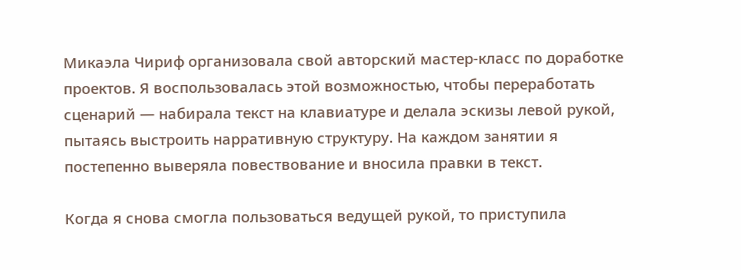Микаэла Чириф организовала свой авторский мастер-класс по доработке проектов. Я воспользовалась этой возможностью, чтобы переработать сценарий — набирала текст на клавиатуре и делала эскизы левой рукой, пытаясь выстроить нарративную структуру. На каждом занятии я постепенно выверяла повествование и вносила правки в текст.

Когда я снова смогла пользоваться ведущей рукой, то приступила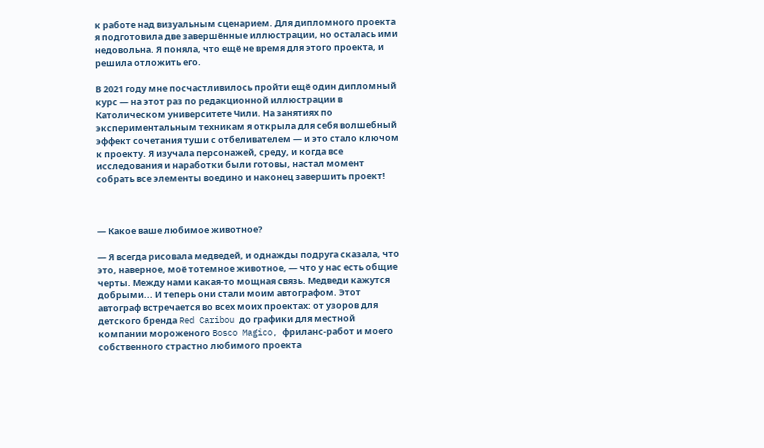к работе над визуальным сценарием. Для дипломного проекта я подготовила две завершённые иллюстрации, но осталась ими недовольна. Я поняла, что ещё не время для этого проекта, и решила отложить его.

В 2021 году мне посчастливилось пройти ещё один дипломный курс — на этот раз по редакционной иллюстрации в Католическом университете Чили. На занятиях по экспериментальным техникам я открыла для себя волшебный эффект сочетания туши с отбеливателем — и это стало ключом к проекту. Я изучала персонажей, среду, и когда все исследования и наработки были готовы, настал момент собрать все элементы воедино и наконец завершить проект!



— Какое ваше любимое животное?

— Я всегда рисовала медведей, и однажды подруга сказала, что это, наверное, моё тотемное животное, — что у нас есть общие черты. Между нами какая-то мощная связь. Медведи кажутся добрыми... И теперь они стали моим автографом. Этот автограф встречается во всех моих проектах: от узоров для детского бренда Red Caribou до графики для местной компании мороженого Bosco Magico, фриланс-работ и моего собственного страстно любимого проекта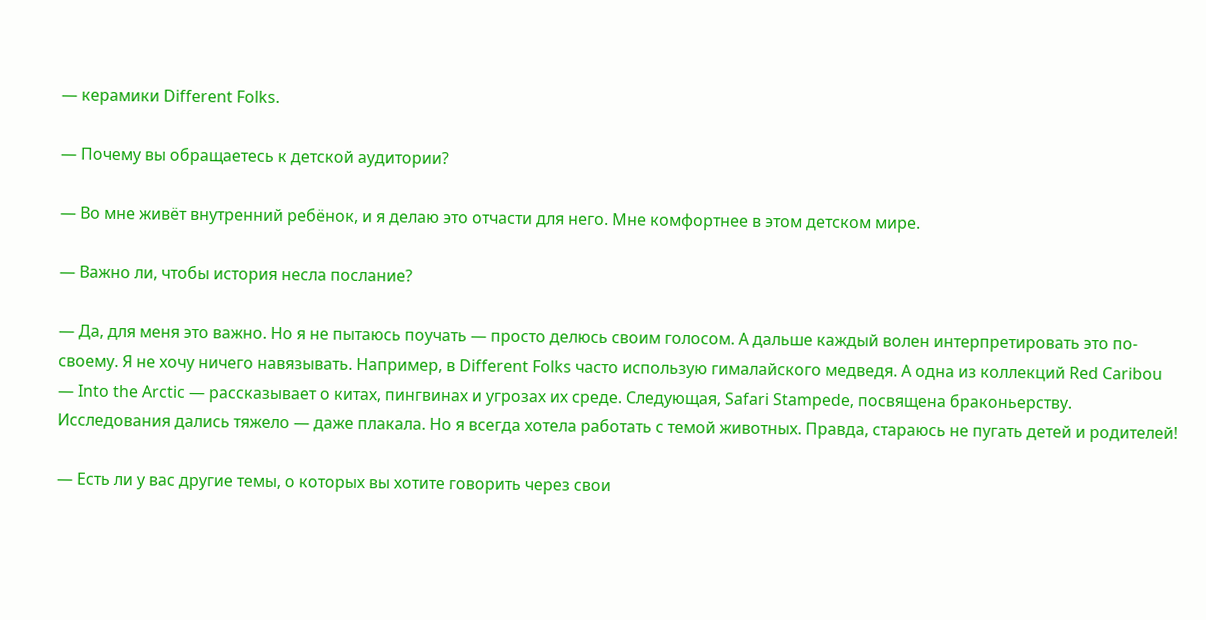— керамики Different Folks.

— Почему вы обращаетесь к детской аудитории?

— Во мне живёт внутренний ребёнок, и я делаю это отчасти для него. Мне комфортнее в этом детском мире.

— Важно ли, чтобы история несла послание?

— Да, для меня это важно. Но я не пытаюсь поучать — просто делюсь своим голосом. А дальше каждый волен интерпретировать это по-своему. Я не хочу ничего навязывать. Например, в Different Folks часто использую гималайского медведя. А одна из коллекций Red Caribou — Into the Arctic — рассказывает о китах, пингвинах и угрозах их среде. Следующая, Safari Stampede, посвящена браконьерству. Исследования дались тяжело — даже плакала. Но я всегда хотела работать с темой животных. Правда, стараюсь не пугать детей и родителей!

— Есть ли у вас другие темы, о которых вы хотите говорить через свои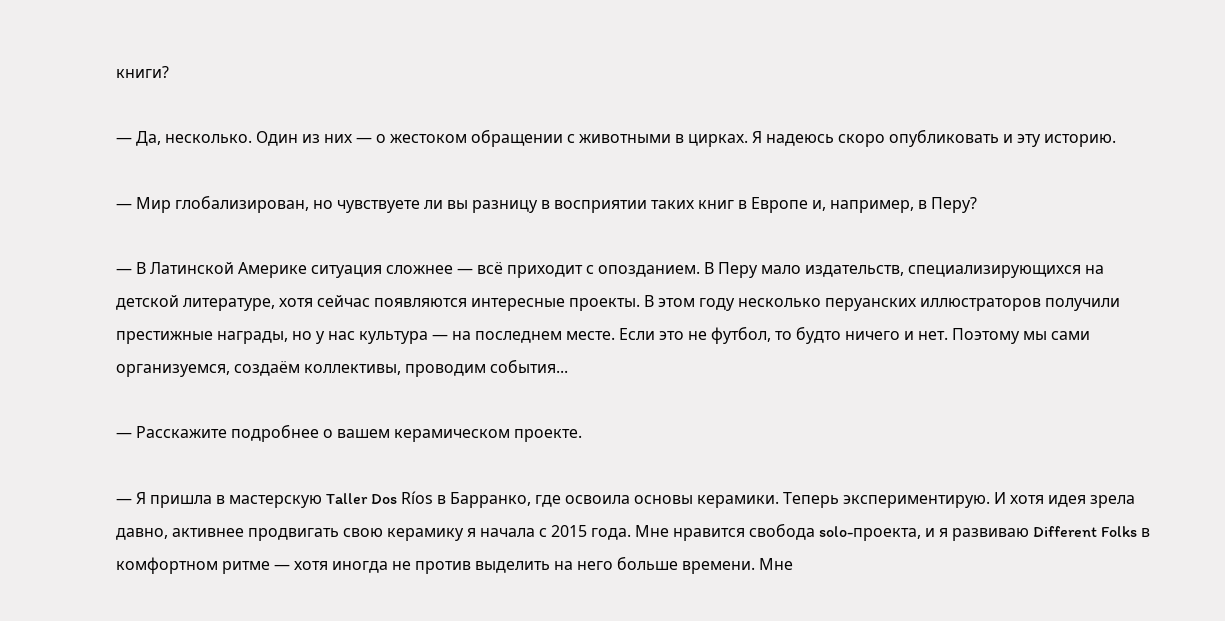книги?

— Да, несколько. Один из них — о жестоком обращении с животными в цирках. Я надеюсь скоро опубликовать и эту историю.

— Мир глобализирован, но чувствуете ли вы разницу в восприятии таких книг в Европе и, например, в Перу?

— В Латинской Америке ситуация сложнее — всё приходит с опозданием. В Перу мало издательств, специализирующихся на детской литературе, хотя сейчас появляются интересные проекты. В этом году несколько перуанских иллюстраторов получили престижные награды, но у нас культура — на последнем месте. Если это не футбол, то будто ничего и нет. Поэтому мы сами организуемся, создаём коллективы, проводим события...

— Расскажите подробнее о вашем керамическом проекте.

— Я пришла в мастерскую Taller Dos Ríos в Барранко, где освоила основы керамики. Теперь экспериментирую. И хотя идея зрела давно, активнее продвигать свою керамику я начала с 2015 года. Мне нравится свобода solo-проекта, и я развиваю Different Folks в комфортном ритме — хотя иногда не против выделить на него больше времени. Мне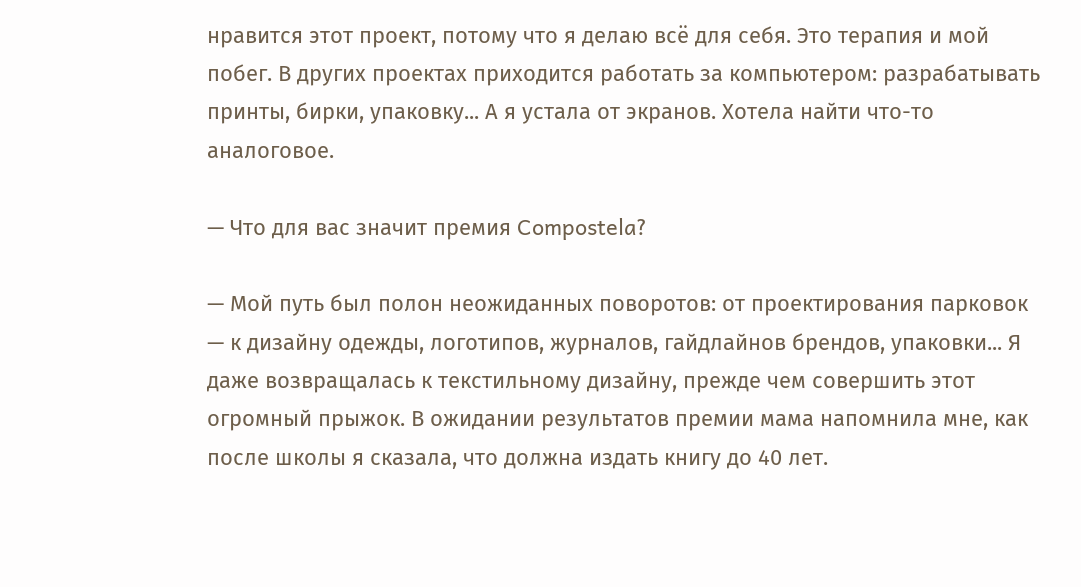нравится этот проект, потому что я делаю всё для себя. Это терапия и мой побег. В других проектах приходится работать за компьютером: разрабатывать принты, бирки, упаковку... А я устала от экранов. Хотела найти что-то аналоговое.

— Что для вас значит премия Compostela?

— Мой путь был полон неожиданных поворотов: от проектирования парковок — к дизайну одежды, логотипов, журналов, гайдлайнов брендов, упаковки... Я даже возвращалась к текстильному дизайну, прежде чем совершить этот огромный прыжок. В ожидании результатов премии мама напомнила мне, как после школы я сказала, что должна издать книгу до 40 лет.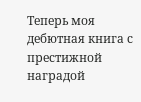Теперь моя дебютная книга с престижной наградой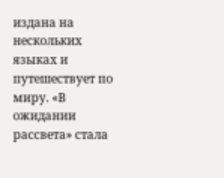издана на нескольких языках и путешествует по миру. «В ожидании рассвета» стала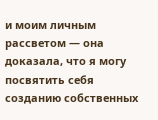и моим личным рассветом — она доказала, что я могу посвятить себя созданию собственных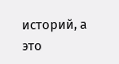историй, а это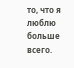то, что я люблю больше всего.